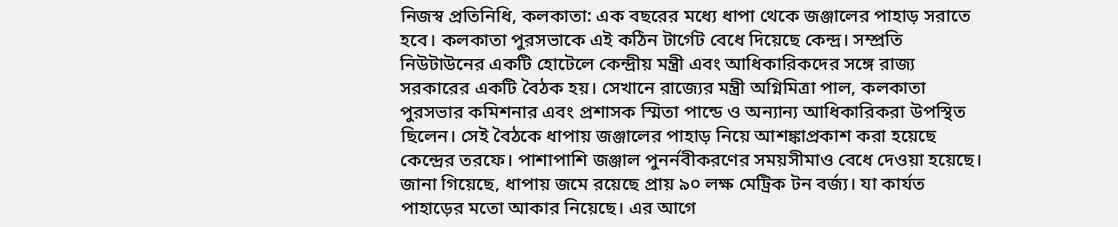নিজস্ব প্রতিনিধি, কলকাতা: এক বছরের মধ্যে ধাপা থেকে জঞ্জালের পাহাড় সরাতে হবে। কলকাতা পুরসভাকে এই কঠিন টার্গেট বেধে দিয়েছে কেন্দ্র। সম্প্রতি নিউটাউনের একটি হোটেলে কেন্দ্রীয় মন্ত্রী এবং আধিকারিকদের সঙ্গে রাজ্য সরকারের একটি বৈঠক হয়। সেখানে রাজ্যের মন্ত্রী অগ্নিমিত্রা পাল, কলকাতা পুরসভার কমিশনার এবং প্রশাসক স্মিতা পান্ডে ও অন্যান্য আধিকারিকরা উপস্থিত ছিলেন। সেই বৈঠকে ধাপায় জঞ্জালের পাহাড় নিয়ে আশঙ্কাপ্রকাশ করা হয়েছে কেন্দ্রের তরফে। পাশাপাশি জঞ্জাল পুনর্নবীকরণের সময়সীমাও বেধে দেওয়া হয়েছে।
জানা গিয়েছে, ধাপায় জমে রয়েছে প্রায় ৯০ লক্ষ মেট্রিক টন বর্জ্য। যা কার্যত পাহাড়ের মতো আকার নিয়েছে। এর আগে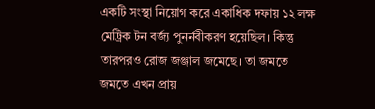একটি সংস্থা নিয়োগ করে একাধিক দফায় ১২ লক্ষ মেট্রিক টন বর্জ্য পুনর্নবীকরণ হয়েছিল। কিন্তু তারপরও রোজ জঞ্জাল জমেছে। তা জমতে জমতে এখন প্রায়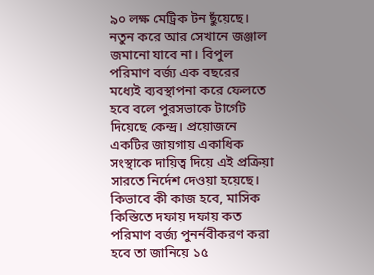৯০ লক্ষ মেট্রিক টন ছুঁয়েছে। নতুন করে আর সেখানে জঞ্জাল জমানো যাবে না। বিপুল পরিমাণ বর্জ্য এক বছরের মধ্যেই ব্যবস্থাপনা করে ফেলতে হবে বলে পুরসভাকে টার্গেট দিয়েছে কেন্দ্র। প্রয়োজনে একটির জায়গায় একাধিক সংস্থাকে দায়িত্ব দিয়ে এই প্রক্রিয়া সারতে নির্দেশ দেওয়া হয়েছে। কিভাবে কী কাজ হবে, মাসিক কিস্তিতে দফায় দফায় কত পরিমাণ বর্জ্য পুনর্নবীকরণ করা হবে তা জানিয়ে ১৫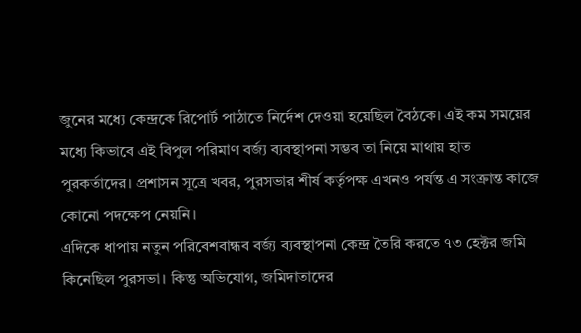জুনের মধ্যে কেন্দ্রকে রিপোর্ট পাঠাতে নির্দেশ দেওয়া হয়েছিল বৈঠকে। এই কম সময়ের মধ্যে কিভাবে এই বিপুল পরিমাণ বর্জ্য ব্যবস্থাপনা সম্ভব তা নিয়ে মাথায় হাত পুরকর্তাদের। প্রশাসন সূত্রে খবর, পুরসভার শীর্ষ কর্তৃপক্ষ এখনও পর্যন্ত এ সংক্রান্ত কাজে কোনো পদক্ষেপ নেয়নি।
এদিকে ধাপায় নতুন পরিবেশবান্ধব বর্জ্য ব্যবস্থাপনা কেন্দ্র তৈরি করতে ৭৩ হেক্টর জমি কিনেছিল পুরসভা। কিন্তু অভিযোগ, জমিদাতাদের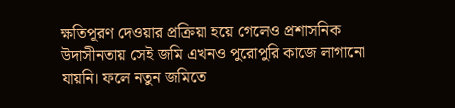ক্ষতিপূরণ দেওয়ার প্রক্রিয়া হয়ে গেলেও প্রশাসনিক উদাসীনতায় সেই জমি এখনও পুরোপুরি কাজে লাগানো যায়নি। ফলে নতুন জমিতে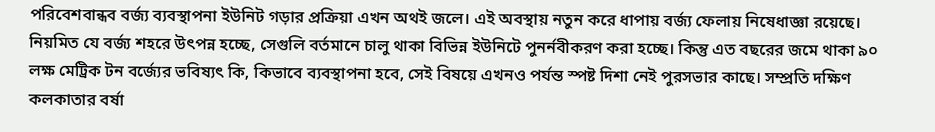পরিবেশবান্ধব বর্জ্য ব্যবস্থাপনা ইউনিট গড়ার প্রক্রিয়া এখন অথই জলে। এই অবস্থায় নতুন করে ধাপায় বর্জ্য ফেলায় নিষেধাজ্ঞা রয়েছে। নিয়মিত যে বর্জ্য শহরে উৎপন্ন হচ্ছে, সেগুলি বর্তমানে চালু থাকা বিভিন্ন ইউনিটে পুনর্নবীকরণ করা হচ্ছে। কিন্তু এত বছরের জমে থাকা ৯০ লক্ষ মেট্রিক টন বর্জ্যের ভবিষ্যৎ কি, কিভাবে ব্যবস্থাপনা হবে, সেই বিষয়ে এখনও পর্যন্ত স্পষ্ট দিশা নেই পুরসভার কাছে। সম্প্রতি দক্ষিণ কলকাতার বর্ষা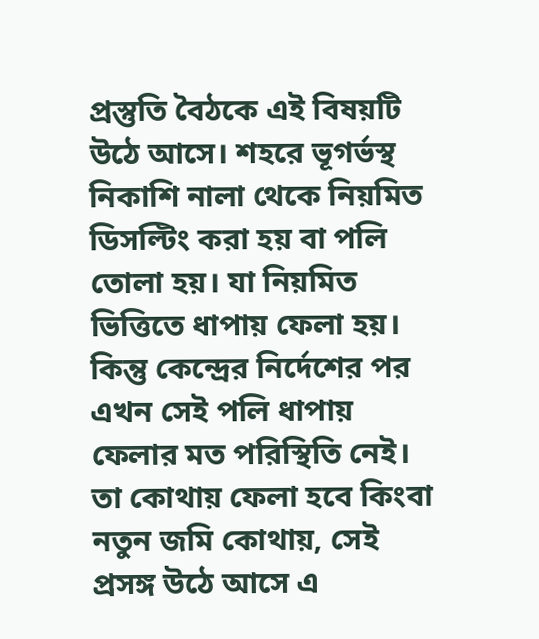প্রস্তুতি বৈঠকে এই বিষয়টি উঠে আসে। শহরে ভূগর্ভস্থ নিকাশি নালা থেকে নিয়মিত ডিসল্টিং করা হয় বা পলি তোলা হয়। যা নিয়মিত ভিত্তিতে ধাপায় ফেলা হয়। কিন্তু কেন্দ্রের নির্দেশের পর এখন সেই পলি ধাপায় ফেলার মত পরিস্থিতি নেই। তা কোথায় ফেলা হবে কিংবা নতুন জমি কোথায়, সেই প্রসঙ্গ উঠে আসে এ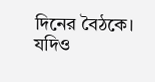দিনের বৈঠকে। যদিও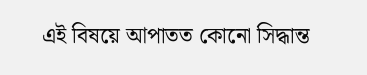এই বিষয়ে আপাতত কোনো সিদ্ধান্ত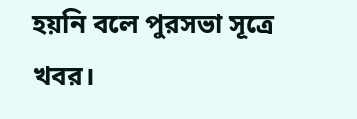হয়নি বলে পুরসভা সূত্রে খবর।